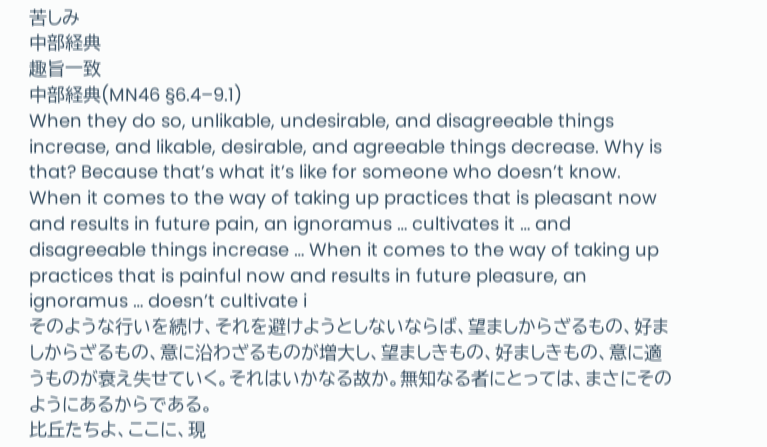苦しみ
中部経典
趣旨一致
中部経典(MN46 §6.4–9.1)
When they do so, unlikable, undesirable, and disagreeable things increase, and likable, desirable, and agreeable things decrease. Why is that? Because that’s what it’s like for someone who doesn’t know. When it comes to the way of taking up practices that is pleasant now and results in future pain, an ignoramus … cultivates it … and disagreeable things increase … When it comes to the way of taking up practices that is painful now and results in future pleasure, an ignoramus … doesn’t cultivate i
そのような行いを続け、それを避けようとしないならば、望ましからざるもの、好ましからざるもの、意に沿わざるものが増大し、望ましきもの、好ましきもの、意に適うものが衰え失せていく。それはいかなる故か。無知なる者にとっては、まさにそのようにあるからである。
比丘たちよ、ここに、現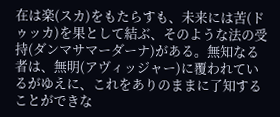在は楽(スカ)をもたらすも、未来には苦(ドゥッカ)を果として結ぶ、そのような法の受持(ダンマサマーダーナ)がある。無知なる者は、無明(アヴィッジャー)に覆われているがゆえに、これをありのままに了知することができな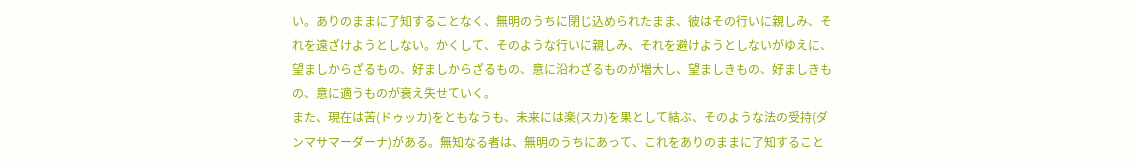い。ありのままに了知することなく、無明のうちに閉じ込められたまま、彼はその行いに親しみ、それを遠ざけようとしない。かくして、そのような行いに親しみ、それを避けようとしないがゆえに、望ましからざるもの、好ましからざるもの、意に沿わざるものが増大し、望ましきもの、好ましきもの、意に適うものが衰え失せていく。
また、現在は苦(ドゥッカ)をともなうも、未来には楽(スカ)を果として結ぶ、そのような法の受持(ダンマサマーダーナ)がある。無知なる者は、無明のうちにあって、これをありのままに了知すること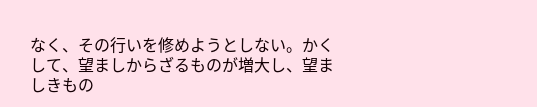なく、その行いを修めようとしない。かくして、望ましからざるものが増大し、望ましきもの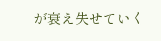が衰え失せていく